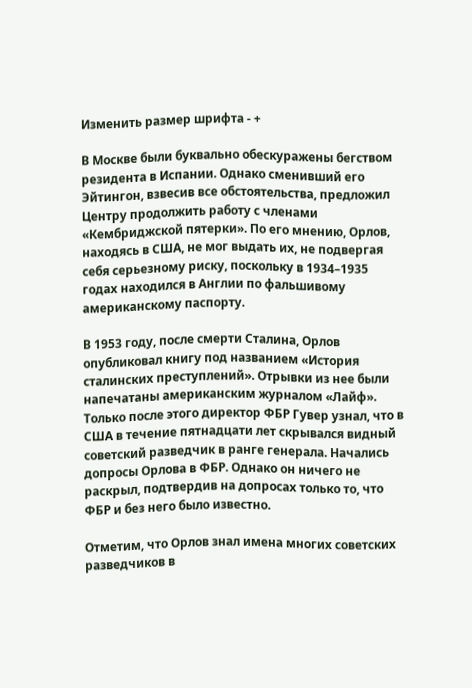Изменить размер шрифта - +

В Москве были буквально обескуражены бегством резидента в Испании. Однако сменивший его Эйтингон, взвесив все обстоятельства, предложил Центру продолжить работу с членами «Кембриджской пятерки». По его мнению, Орлов, находясь в США, не мог выдать их, не подвергая себя серьезному риску, поскольку в 1934–1935 годах находился в Англии по фальшивому американскому паспорту.

В 1953 году, после смерти Сталина, Орлов опубликовал книгу под названием «История сталинских преступлений». Отрывки из нее были напечатаны американским журналом «Лайф». Только после этого директор ФБР Гувер узнал, что в США в течение пятнадцати лет скрывался видный советский разведчик в ранге генерала. Начались допросы Орлова в ФБР. Однако он ничего не раскрыл, подтвердив на допросах только то, что ФБР и без него было известно.

Отметим, что Орлов знал имена многих советских разведчиков в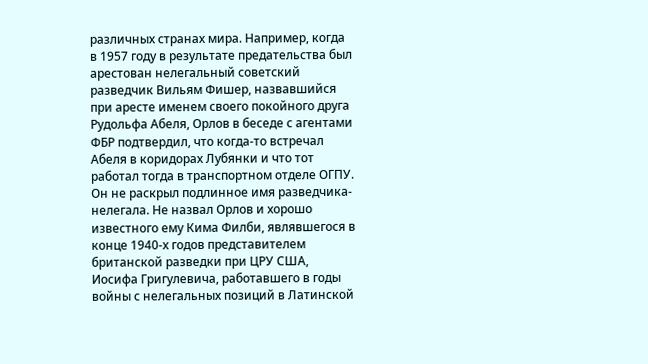различных странах мира. Например, когда в 1957 году в результате предательства был арестован нелегальный советский разведчик Вильям Фишер, назвавшийся при аресте именем своего покойного друга Рудольфа Абеля, Орлов в беседе с агентами ФБР подтвердил, что когда-то встречал Абеля в коридорах Лубянки и что тот работал тогда в транспортном отделе ОГПУ. Он не раскрыл подлинное имя разведчика-нелегала. Не назвал Орлов и хорошо известного ему Кима Филби, являвшегося в конце 1940-х годов представителем британской разведки при ЦРУ США, Иосифа Григулевича, работавшего в годы войны с нелегальных позиций в Латинской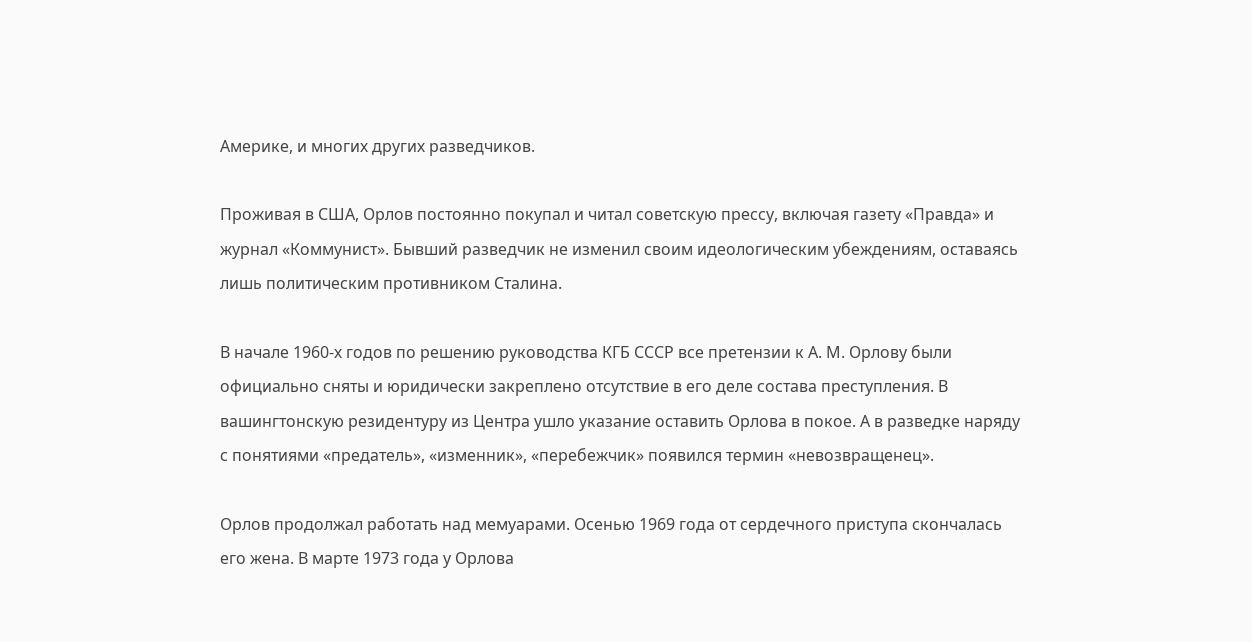Америке, и многих других разведчиков.

Проживая в США, Орлов постоянно покупал и читал советскую прессу, включая газету «Правда» и журнал «Коммунист». Бывший разведчик не изменил своим идеологическим убеждениям, оставаясь лишь политическим противником Сталина.

В начале 1960-х годов по решению руководства КГБ СССР все претензии к А. М. Орлову были официально сняты и юридически закреплено отсутствие в его деле состава преступления. В вашингтонскую резидентуру из Центра ушло указание оставить Орлова в покое. А в разведке наряду с понятиями «предатель», «изменник», «перебежчик» появился термин «невозвращенец».

Орлов продолжал работать над мемуарами. Осенью 1969 года от сердечного приступа скончалась его жена. В марте 1973 года у Орлова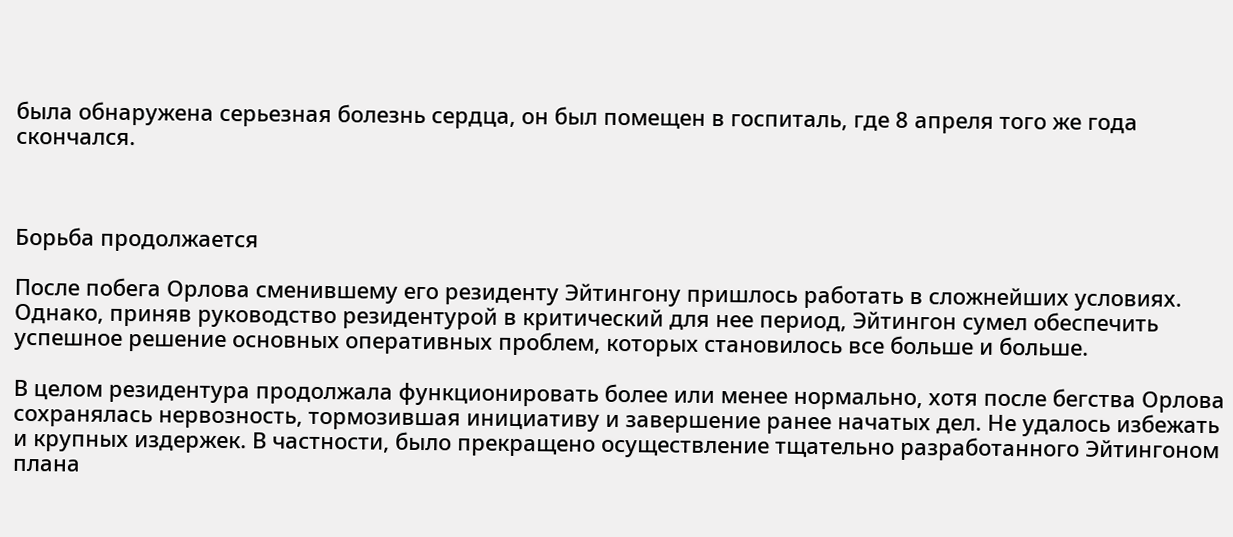была обнаружена серьезная болезнь сердца, он был помещен в госпиталь, где 8 апреля того же года скончался.



Борьба продолжается

После побега Орлова сменившему его резиденту Эйтингону пришлось работать в сложнейших условиях. Однако, приняв руководство резидентурой в критический для нее период, Эйтингон сумел обеспечить успешное решение основных оперативных проблем, которых становилось все больше и больше.

В целом резидентура продолжала функционировать более или менее нормально, хотя после бегства Орлова сохранялась нервозность, тормозившая инициативу и завершение ранее начатых дел. Не удалось избежать и крупных издержек. В частности, было прекращено осуществление тщательно разработанного Эйтингоном плана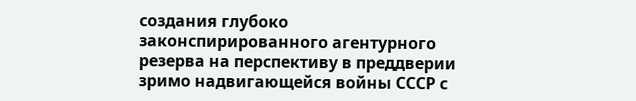создания глубоко законспирированного агентурного резерва на перспективу в преддверии зримо надвигающейся войны СССР с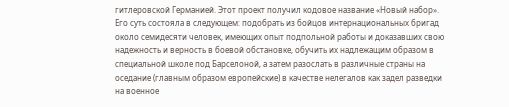гитлеровской Германией. Этот проект получил кодовое название «Новый набор». Его суть состояла в следующем: подобрать из бойцов интернациональных бригад около семидесяти человек, имеющих опыт подпольной работы и доказавших свою надежность и верность в боевой обстановке, обучить их надлежащим образом в специальной школе под Барселоной, а затем разослать в различные страны на оседание (главным образом европейские) в качестве нелегалов как задел разведки на военное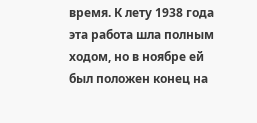время. К лету 1938 года эта работа шла полным ходом, но в ноябре ей был положен конец на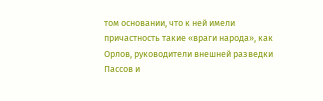том основании, что к ней имели причастность такие «враги народа», как Орлов, руководители внешней разведки Пассов и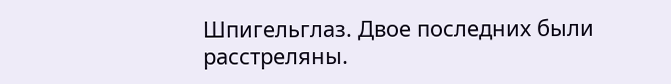Шпигельглаз. Двое последних были расстреляны.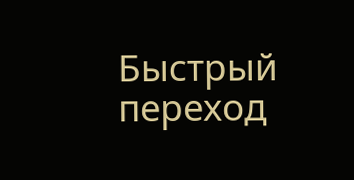Быстрый переход